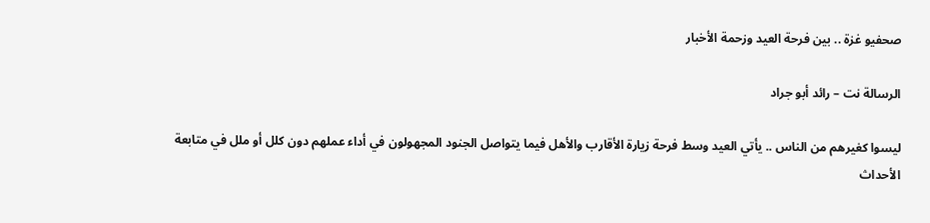صحفيو غزة .. بين فرحة العيد وزحمة الأخبار

الرسالة نت – رائد أبو جراد

ليسوا كغيرهم من الناس .. يأتي العيد وسط فرحة زيارة الأقارب والأهل فيما يتواصل الجنود المجهولون في أداء عملهم دون كلل أو ملل في متابعة الأحداث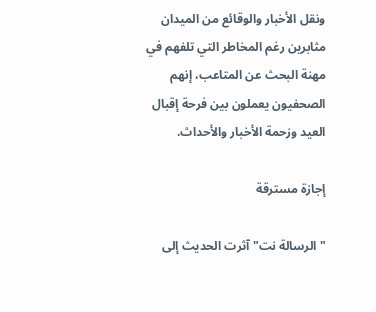ونقل الأخبار والوقائع من الميدان مثابرين رغم المخاطر التي تلفهم في مهنة البحث عن المتاعب، إنهم الصحفيون يعملون بين فرحة إقبال العيد وزحمة الأخبار والأحداث.

إجازة مسترقة

"الرسالة نت" آثرت الحديث إلى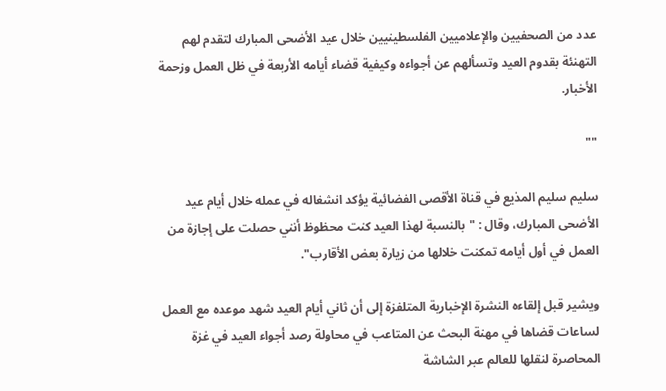عدد من الصحفيين والإعلاميين الفلسطينيين خلال عيد الأضحى المبارك لتقدم لهم التهنئة بقدوم العيد وتسألهم عن أجواءه وكيفية قضاء أيامه الأربعة في ظل العمل وزحمة الأخبار.

""

سليم سليم المذيع في قناة الأقصى الفضائية يؤكد انشغاله في عمله خلال أيام عيد الأضحى المبارك، وقال : "بالنسبة لهذا العيد كنت محظوظ أنني حصلت على إجازة من العمل في أول أيامه تمكنت خلالها من زيارة بعض الأقارب".

ويشير قبل إلقاءه النشرة الإخبارية المتلفزة إلى أن ثاني أيام العيد شهد موعده مع العمل لساعات قضاها في مهنة البحث عن المتاعب في محاولة رصد أجواء العيد في غزة المحاصرة لنقلها للعالم عبر الشاشة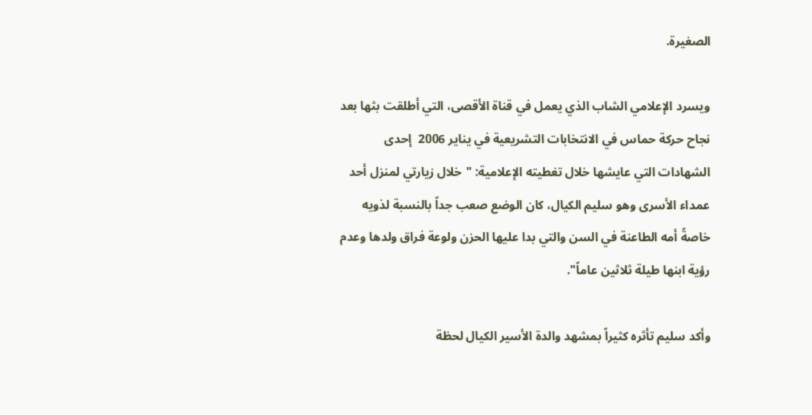الصغيرة.

ويسرد الإعلامي الشاب الذي يعمل في قناة الأقصى، التي أطلقت بثها بعد نجاح حركة حماس في الانتخابات التشريعية في يناير 2006  إحدى الشهادات التي عايشها خلال تغطيته الإعلامية: "خلال زيارتي لمنزل أحد عمداء الأسرى وهو سليم الكيال، كان الوضع صعب جداً بالنسبة لذويه خاصةً أمه الطاعنة في السن والتي بدا عليها الحزن ولوعة فراق ولدها وعدم رؤية ابنها طيلة ثلاثين عاماً".

وأكد سليم تأثره كثيراً بمشهد والدة الأسير الكيال لحظة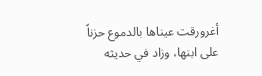أغرورقت عيناها بالدموع حزناً على ابنها، وزاد في حديثه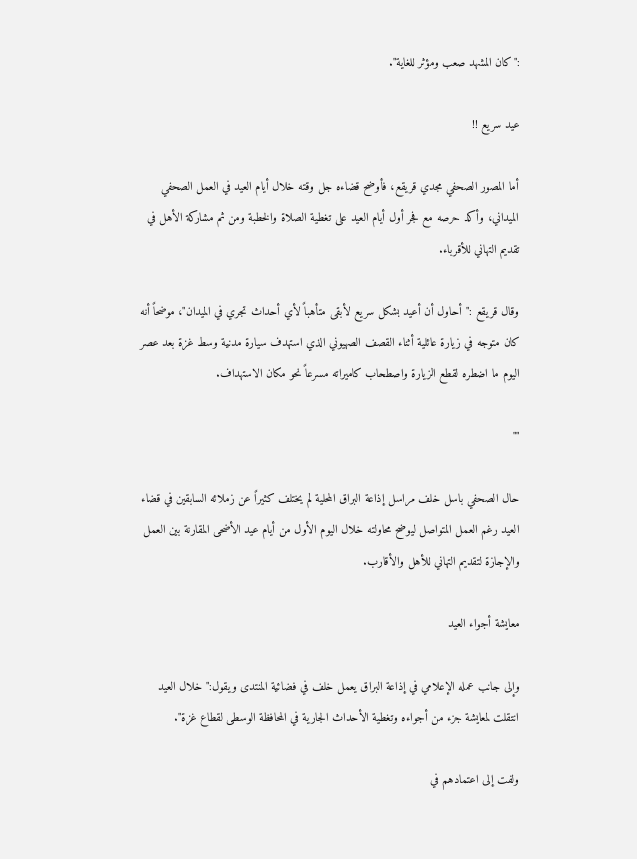:"كان المشهد صعب ومؤثر للغاية".

عيد سريع !!

أما المصور الصحفي مجدي قريقع، فأوضح قضاءه جل وقته خلال أيام العيد في العمل الصحفي الميداني، وأكد حرصه مع فجر أول أيام العيد على تغطية الصلاة والخطبة ومن ثم مشاركة الأهل في تقديم التهاني للأقرباء.

وقال قريقع :"أحاول أن أعيد بشكل سريع لأبقى متأهباً لأي أحداث تجري في الميدان"، موضحاً أنه كان متوجه في زيارة عائلية أثناء القصف الصهيوني الذي استهدف سيارة مدنية وسط غزة بعد عصر اليوم ما اضطره لقطع الزيارة واصطحاب كاميراته مسرعاً نحو مكان الاستهداف.

""

حال الصحفي باسل خلف مراسل إذاعة البراق المحلية لم يختلف كثيراً عن زملائه السابقين في قضاء العيد رغم العمل المتواصل ليوضح محاولته خلال اليوم الأول من أيام عيد الأضحى المقارنة بين العمل والإجازة لتقديم التهاني للأهل والأقارب.

معايشة أجواء العيد

وإلى جانب عمله الإعلامي في إذاعة البراق يعمل خلف في فضائية المنتدى ويقول:"خلال العيد انتقلت لمعايشة جزء من أجواءه وتغطية الأحداث الجارية في المحافظة الوسطى لقطاع غزة".

ولفت إلى اعتمادهم في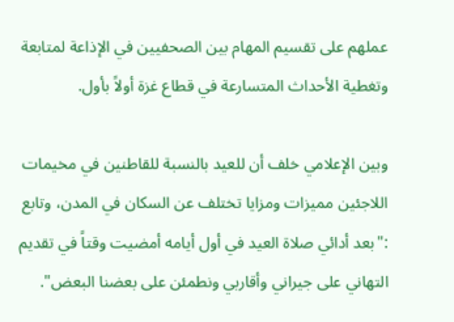عملهم على تقسيم المهام بين الصحفيين في الإذاعة لمتابعة وتغطية الأحداث المتسارعة في قطاع غزة أولاً بأول.

وبين الإعلامي خلف أن للعيد بالنسبة للقاطنين في مخيمات اللاجئين مميزات ومزايا تختلف عن السكان في المدن، وتابع :"بعد أدائي صلاة العيد في أول أيامه أمضيت وقتاً في تقديم التهاني على جيراني وأقاربي ونطمئن على بعضنا البعض".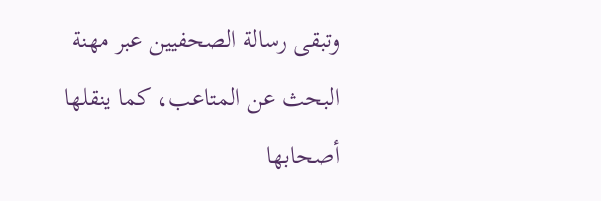وتبقى رسالة الصحفيين عبر مهنة البحث عن المتاعب، كما ينقلها أصحابها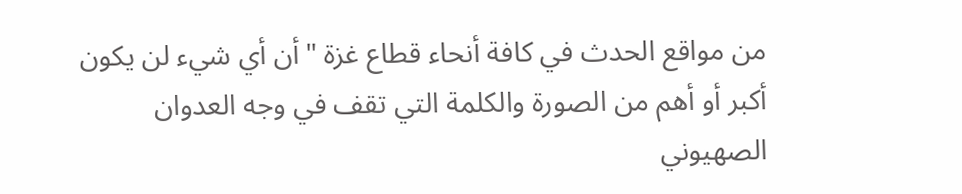من مواقع الحدث في كافة أنحاء قطاع غزة "أن أي شيء لن يكون أكبر أو أهم من الصورة والكلمة التي تقف في وجه العدوان الصهيوني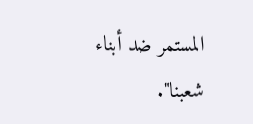المستمر ضد أبناء شعبنا".